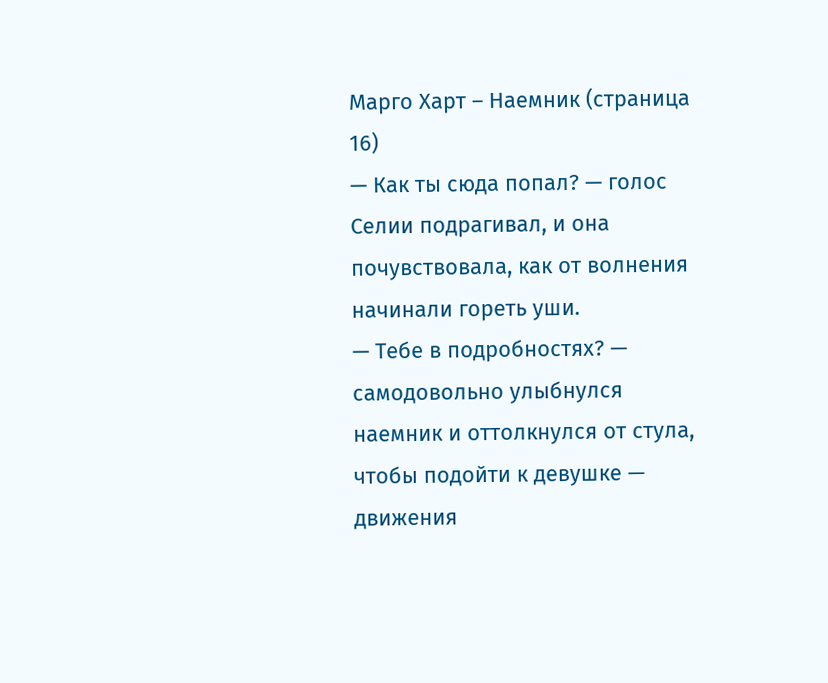Марго Харт – Наемник (страница 16)
— Как ты сюда попал? — голос Селии подрагивал, и она почувствовала, как от волнения начинали гореть уши.
— Тебе в подробностях? — самодовольно улыбнулся наемник и оттолкнулся от стула, чтобы подойти к девушке — движения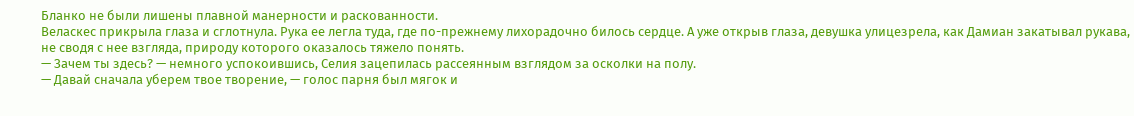Бланко не были лишены плавной манерности и раскованности.
Веласкес прикрыла глаза и сглотнула. Рука ее легла туда, где по-прежнему лихорадочно билось сердце. А уже открыв глаза, девушка улицезрела, как Дамиан закатывал рукава, не сводя с нее взгляда, природу которого оказалось тяжело понять.
— Зачем ты здесь? — немного успокоившись, Селия зацепилась рассеянным взглядом за осколки на полу.
— Давай сначала уберем твое творение, — голос парня был мягок и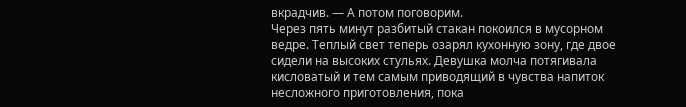вкрадчив. — А потом поговорим.
Через пять минут разбитый стакан покоился в мусорном ведре. Теплый свет теперь озарял кухонную зону, где двое сидели на высоких стульях. Девушка молча потягивала кисловатый и тем самым приводящий в чувства напиток несложного приготовления, пока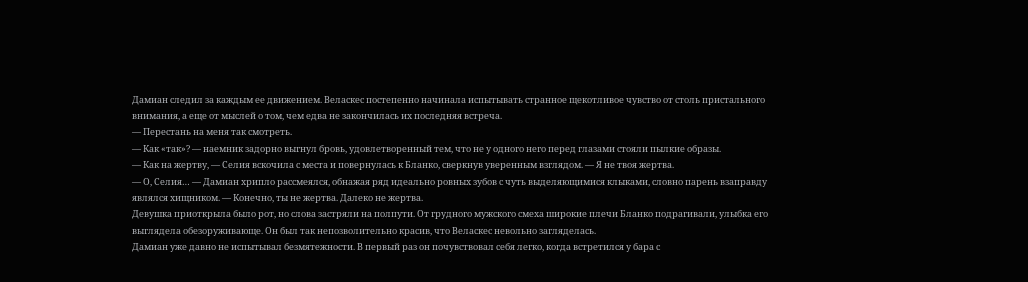Дамиан следил за каждым ее движением. Веласкес постепенно начинала испытывать странное щекотливое чувство от столь пристального внимания, а еще от мыслей о том, чем едва не закончилась их последняя встреча.
— Перестань на меня так смотреть.
— Как «так»? — наемник задорно выгнул бровь, удовлетворенный тем, что не у одного него перед глазами стояли пылкие образы.
— Как на жертву, — Селия вскочила с места и повернулась к Бланко, сверкнув уверенным взглядом. — Я не твоя жертва.
— О, Селия… — Дамиан хрипло рассмеялся, обнажая ряд идеально ровных зубов с чуть выделяющимися клыками, словно парень взаправду являлся хищником. — Конечно, ты не жертва. Далеко не жертва.
Девушка приоткрыла было рот, но слова застряли на полпути. От грудного мужского смеха широкие плечи Бланко подрагивали, улыбка его выглядела обезоруживающе. Он был так непозволительно красив, что Веласкес невольно загляделась.
Дамиан уже давно не испытывал безмятежности. В первый раз он почувствовал себя легко, когда встретился у бара с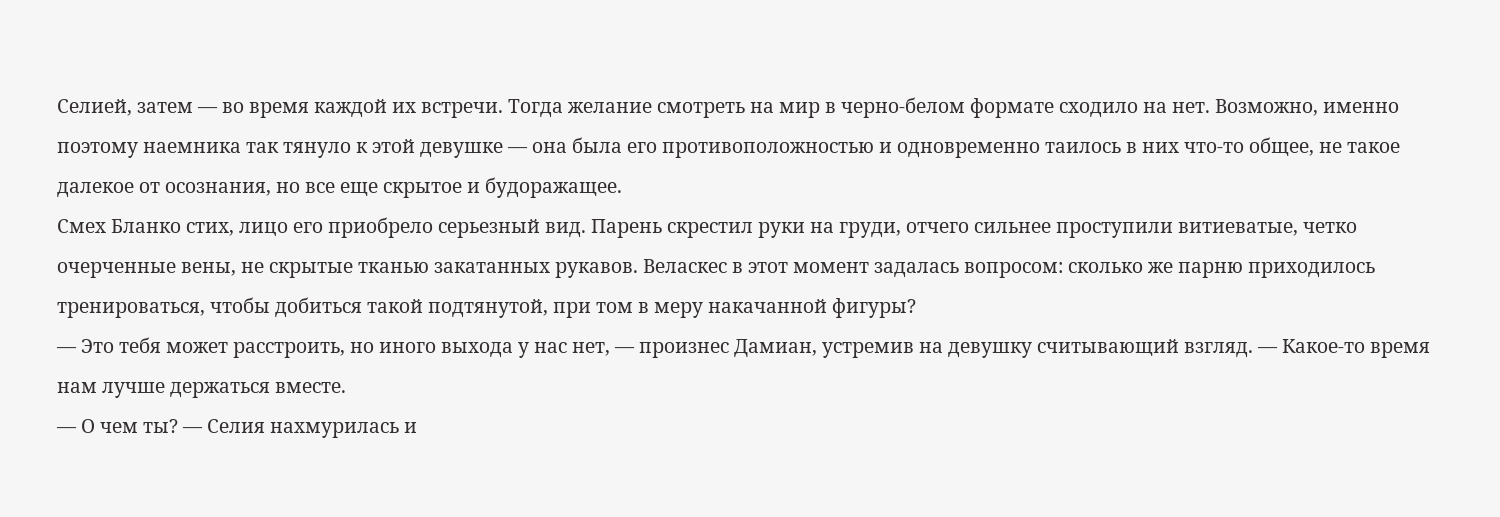Селией, затем — во время каждой их встречи. Тогда желание смотреть на мир в черно-белом формате сходило на нет. Возможно, именно поэтому наемника так тянуло к этой девушке — она была его противоположностью и одновременно таилось в них что-то общее, не такое далекое от осознания, но все еще скрытое и будоражащее.
Смех Бланко стих, лицо его приобрело серьезный вид. Парень скрестил руки на груди, отчего сильнее проступили витиеватые, четко очерченные вены, не скрытые тканью закатанных рукавов. Веласкес в этот момент задалась вопросом: сколько же парню приходилось тренироваться, чтобы добиться такой подтянутой, при том в меру накачанной фигуры?
— Это тебя может расстроить, но иного выхода у нас нет, — произнес Дамиан, устремив на девушку считывающий взгляд. — Какое-то время нам лучше держаться вместе.
— О чем ты? — Селия нахмурилась и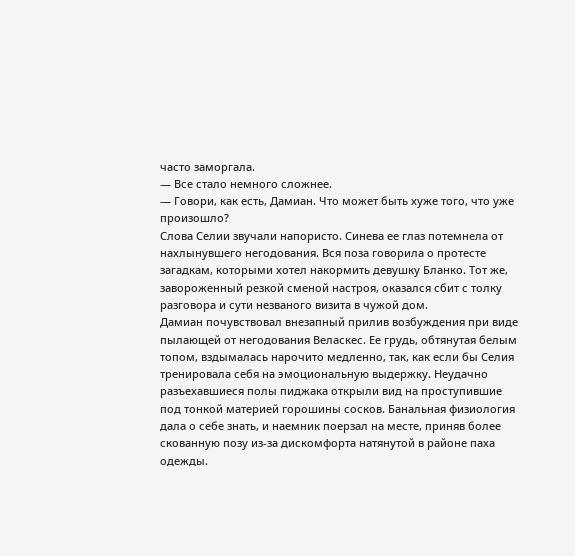часто заморгала.
— Все стало немного сложнее.
— Говори, как есть, Дамиан. Что может быть хуже того, что уже произошло?
Слова Селии звучали напористо. Синева ее глаз потемнела от нахлынувшего негодования. Вся поза говорила о протесте загадкам, которыми хотел накормить девушку Бланко. Тот же, завороженный резкой сменой настроя, оказался сбит с толку разговора и сути незваного визита в чужой дом.
Дамиан почувствовал внезапный прилив возбуждения при виде пылающей от негодования Веласкес. Ее грудь, обтянутая белым топом, вздымалась нарочито медленно, так, как если бы Селия тренировала себя на эмоциональную выдержку. Неудачно разъехавшиеся полы пиджака открыли вид на проступившие под тонкой материей горошины сосков. Банальная физиология дала о себе знать, и наемник поерзал на месте, приняв более скованную позу из-за дискомфорта натянутой в районе паха одежды.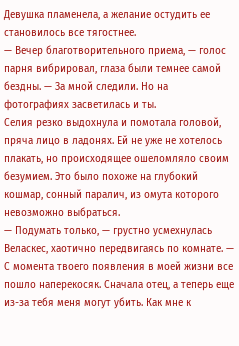Девушка пламенела, а желание остудить ее становилось все тягостнее.
— Вечер благотворительного приема, — голос парня вибрировал, глаза были темнее самой бездны. — За мной следили. Но на фотографиях засветилась и ты.
Селия резко выдохнула и помотала головой, пряча лицо в ладонях. Ей не уже не хотелось плакать, но происходящее ошеломляло своим безумием. Это было похоже на глубокий кошмар, сонный паралич, из омута которого невозможно выбраться.
— Подумать только, — грустно усмехнулась Веласкес, хаотично передвигаясь по комнате. — С момента твоего появления в моей жизни все пошло наперекосяк. Сначала отец, а теперь еще из-за тебя меня могут убить. Как мне к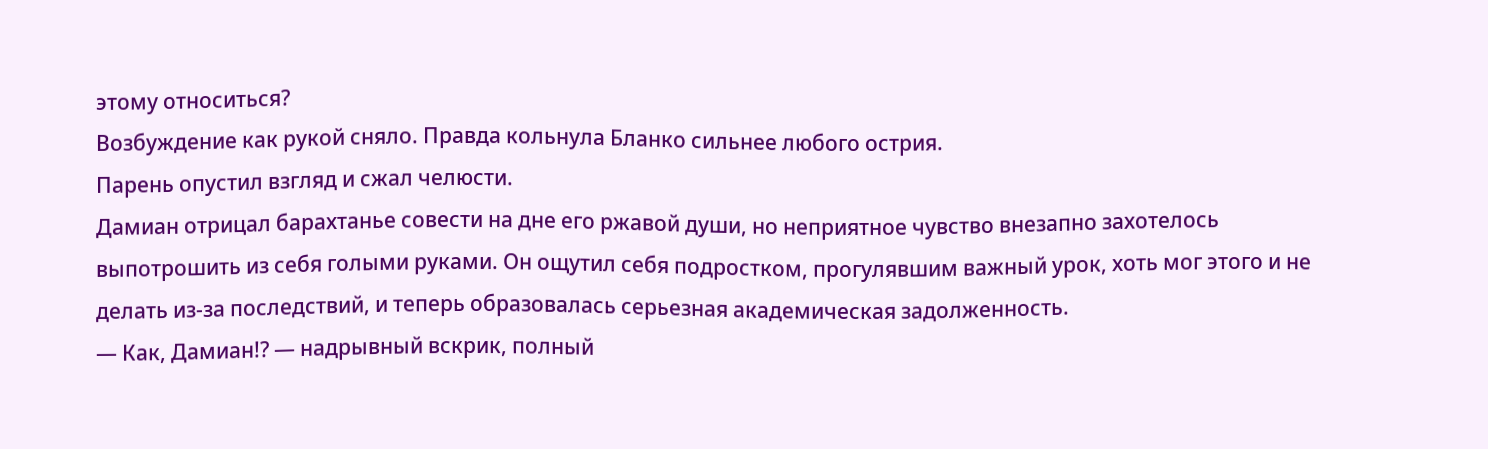этому относиться?
Возбуждение как рукой сняло. Правда кольнула Бланко сильнее любого острия.
Парень опустил взгляд и сжал челюсти.
Дамиан отрицал барахтанье совести на дне его ржавой души, но неприятное чувство внезапно захотелось выпотрошить из себя голыми руками. Он ощутил себя подростком, прогулявшим важный урок, хоть мог этого и не делать из-за последствий, и теперь образовалась серьезная академическая задолженность.
— Как, Дамиан!? — надрывный вскрик, полный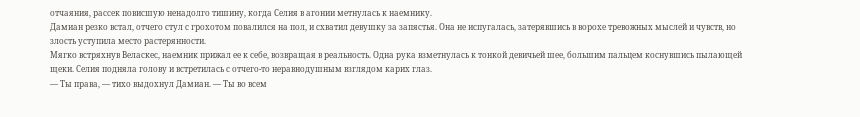отчаяния, рассек повисшую ненадолго тишину, когда Селия в агонии метнулась к наемнику.
Дамиан резко встал, отчего стул с грохотом повалился на пол, и схватил девушку за запястья. Она не испугалась, затерявшись в ворохе тревожных мыслей и чувств, но злость уступила место растерянности.
Мягко встряхнув Веласкес, наемник прижал ее к себе, возвращая в реальность. Одна рука взметнулась к тонкой девичьей шее, большим пальцем коснувшись пылающей щеки. Селия подняла голову и встретилась с отчего-то неравнодушным взглядом карих глаз.
— Ты права, — тихо выдохнул Дамиан. — Ты во всем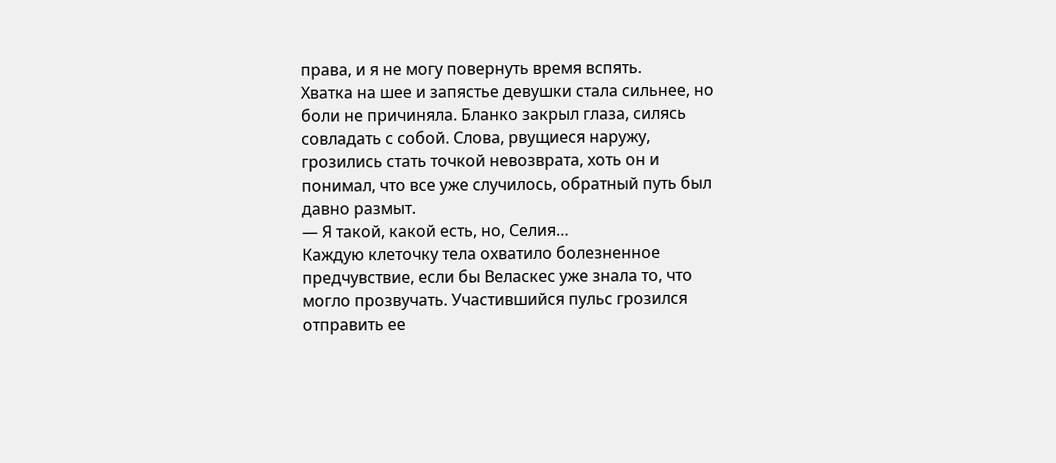права, и я не могу повернуть время вспять.
Хватка на шее и запястье девушки стала сильнее, но боли не причиняла. Бланко закрыл глаза, силясь совладать с собой. Слова, рвущиеся наружу, грозились стать точкой невозврата, хоть он и понимал, что все уже случилось, обратный путь был давно размыт.
— Я такой, какой есть, но, Селия…
Каждую клеточку тела охватило болезненное предчувствие, если бы Веласкес уже знала то, что могло прозвучать. Участившийся пульс грозился отправить ее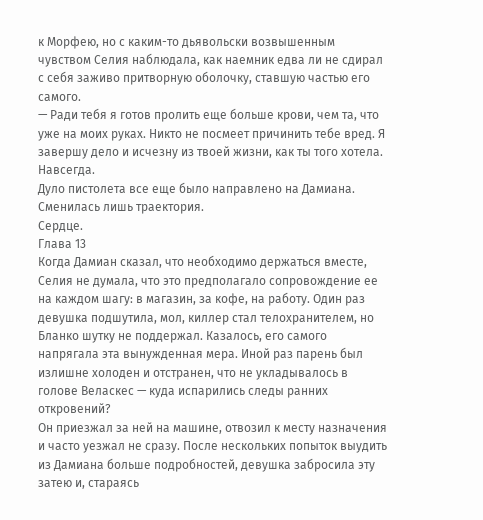к Морфею, но с каким-то дьявольски возвышенным чувством Селия наблюдала, как наемник едва ли не сдирал с себя заживо притворную оболочку, ставшую частью его самого.
— Ради тебя я готов пролить еще больше крови, чем та, что уже на моих руках. Никто не посмеет причинить тебе вред. Я завершу дело и исчезну из твоей жизни, как ты того хотела. Навсегда.
Дуло пистолета все еще было направлено на Дамиана. Сменилась лишь траектория.
Сердце.
Глава 13
Когда Дамиан сказал, что необходимо держаться вместе, Селия не думала, что это предполагало сопровождение ее на каждом шагу: в магазин, за кофе, на работу. Один раз девушка подшутила, мол, киллер стал телохранителем, но Бланко шутку не поддержал. Казалось, его самого напрягала эта вынужденная мера. Иной раз парень был излишне холоден и отстранен, что не укладывалось в голове Веласкес — куда испарились следы ранних откровений?
Он приезжал за ней на машине, отвозил к месту назначения и часто уезжал не сразу. После нескольких попыток выудить из Дамиана больше подробностей, девушка забросила эту затею и, стараясь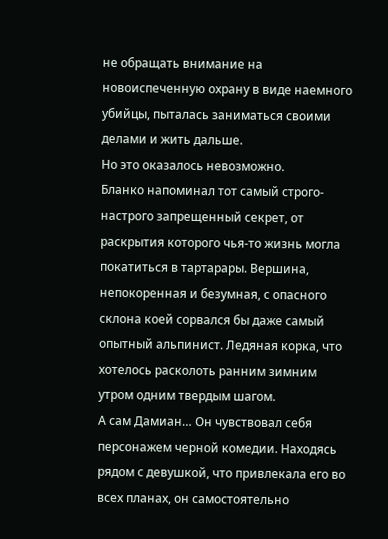не обращать внимание на новоиспеченную охрану в виде наемного убийцы, пыталась заниматься своими делами и жить дальше.
Но это оказалось невозможно.
Бланко напоминал тот самый строго-настрого запрещенный секрет, от раскрытия которого чья-то жизнь могла покатиться в тартарары. Вершина, непокоренная и безумная, с опасного склона коей сорвался бы даже самый опытный альпинист. Ледяная корка, что хотелось расколоть ранним зимним утром одним твердым шагом.
А сам Дамиан… Он чувствовал себя персонажем черной комедии. Находясь рядом с девушкой, что привлекала его во всех планах, он самостоятельно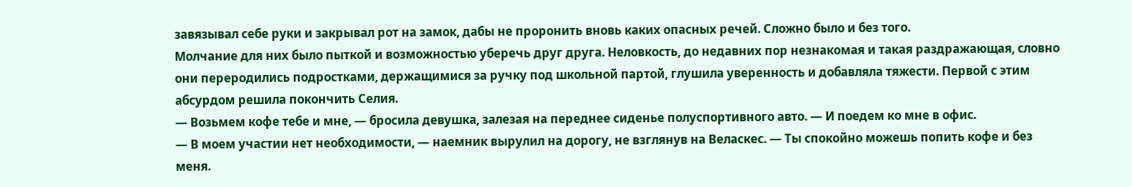завязывал себе руки и закрывал рот на замок, дабы не проронить вновь каких опасных речей. Сложно было и без того.
Молчание для них было пыткой и возможностью уберечь друг друга. Неловкость, до недавних пор незнакомая и такая раздражающая, словно они переродились подростками, держащимися за ручку под школьной партой, глушила уверенность и добавляла тяжести. Первой с этим абсурдом решила покончить Селия.
— Возьмем кофе тебе и мне, — бросила девушка, залезая на переднее сиденье полуспортивного авто. — И поедем ко мне в офис.
— В моем участии нет необходимости, — наемник вырулил на дорогу, не взглянув на Веласкес. — Ты спокойно можешь попить кофе и без меня.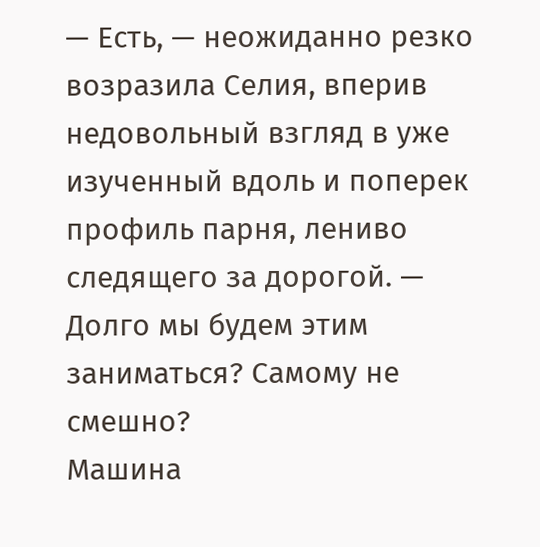— Есть, — неожиданно резко возразила Селия, вперив недовольный взгляд в уже изученный вдоль и поперек профиль парня, лениво следящего за дорогой. — Долго мы будем этим заниматься? Самому не смешно?
Машина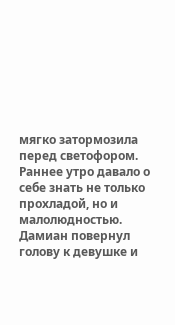мягко затормозила перед светофором. Раннее утро давало о себе знать не только прохладой, но и малолюдностью. Дамиан повернул голову к девушке и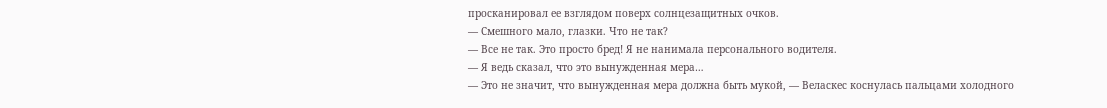просканировал ее взглядом поверх солнцезащитных очков.
— Смешного мало, глазки. Что не так?
— Все не так. Это просто бред! Я не нанимала персонального водителя.
— Я ведь сказал, что это вынужденная мера…
— Это не значит, что вынужденная мера должна быть мукой, — Веласкес коснулась пальцами холодного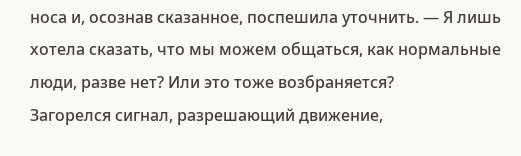носа и, осознав сказанное, поспешила уточнить. — Я лишь хотела сказать, что мы можем общаться, как нормальные люди, разве нет? Или это тоже возбраняется?
Загорелся сигнал, разрешающий движение,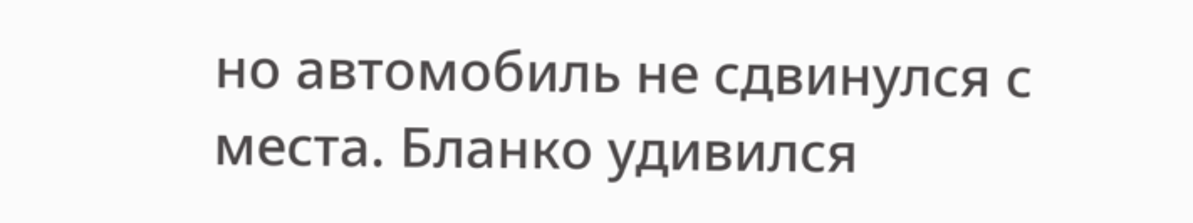но автомобиль не сдвинулся с места. Бланко удивился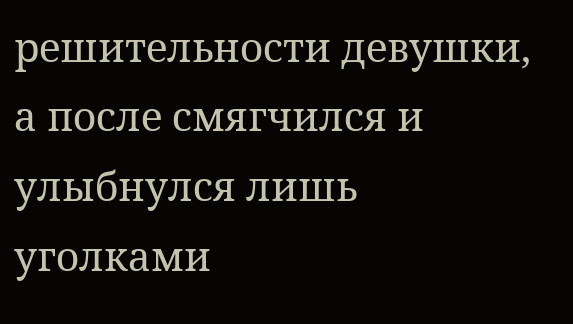решительности девушки, а после смягчился и улыбнулся лишь уголками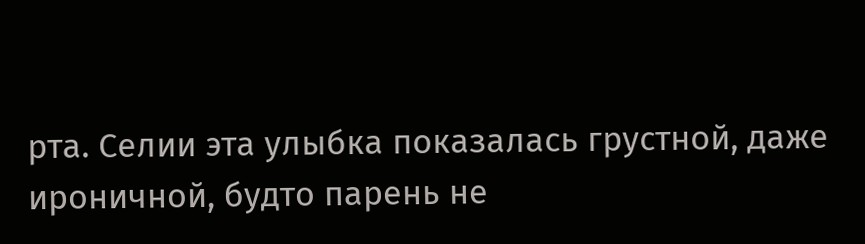рта. Селии эта улыбка показалась грустной, даже ироничной, будто парень не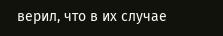верил, что в их случае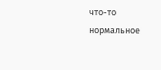что-то нормальное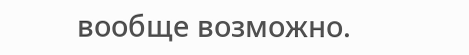вообще возможно.